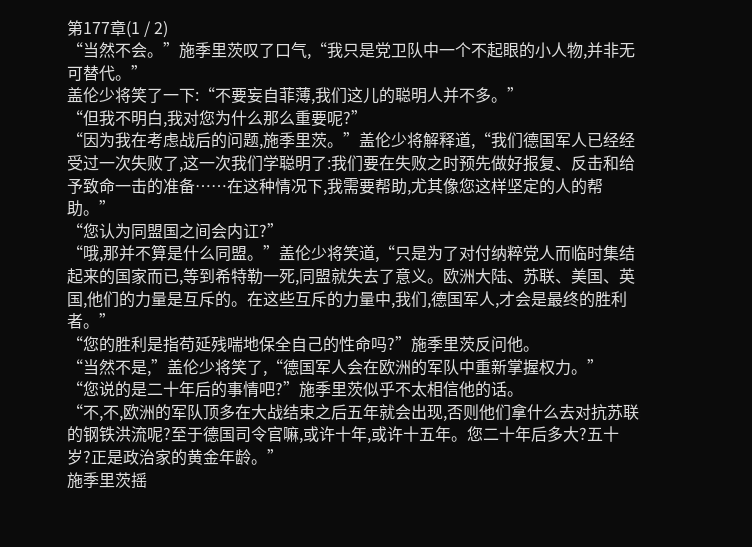第177章(1 / 2)
“当然不会。”施季里茨叹了口气,“我只是党卫队中一个不起眼的小人物,并非无可替代。”
盖伦少将笑了一下:“不要妄自菲薄,我们这儿的聪明人并不多。”
“但我不明白,我对您为什么那么重要呢?”
“因为我在考虑战后的问题,施季里茨。”盖伦少将解释道,“我们德国军人已经经受过一次失败了,这一次我们学聪明了:我们要在失败之时预先做好报复、反击和给予致命一击的准备……在这种情况下,我需要帮助,尤其像您这样坚定的人的帮助。”
“您认为同盟国之间会内讧?”
“哦,那并不算是什么同盟。”盖伦少将笑道,“只是为了对付纳粹党人而临时集结起来的国家而已,等到希特勒一死,同盟就失去了意义。欧洲大陆、苏联、美国、英国,他们的力量是互斥的。在这些互斥的力量中,我们,德国军人,才会是最终的胜利者。”
“您的胜利是指苟延残喘地保全自己的性命吗?”施季里茨反问他。
“当然不是,”盖伦少将笑了,“德国军人会在欧洲的军队中重新掌握权力。”
“您说的是二十年后的事情吧?”施季里茨似乎不太相信他的话。
“不,不,欧洲的军队顶多在大战结束之后五年就会出现,否则他们拿什么去对抗苏联的钢铁洪流呢?至于德国司令官嘛,或许十年,或许十五年。您二十年后多大?五十岁?正是政治家的黄金年龄。”
施季里茨摇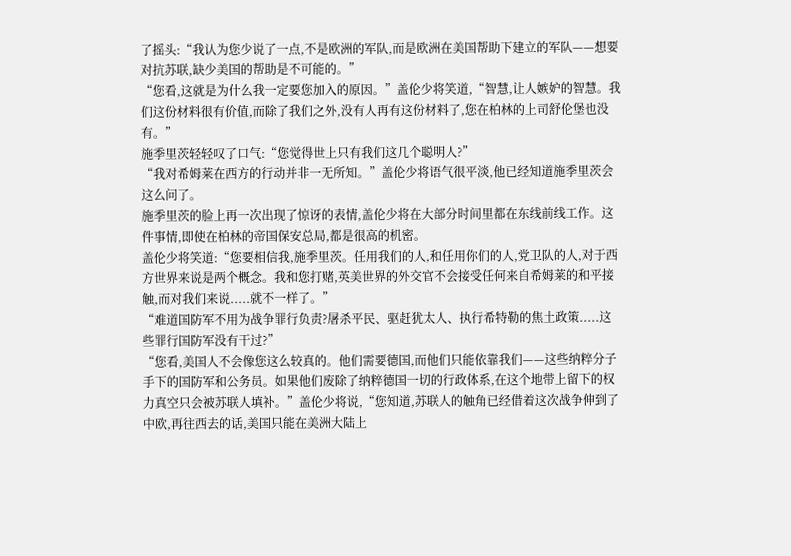了摇头:“我认为您少说了一点,不是欧洲的军队,而是欧洲在美国帮助下建立的军队——想要对抗苏联,缺少美国的帮助是不可能的。”
“您看,这就是为什么我一定要您加入的原因。”盖伦少将笑道,“智慧,让人嫉妒的智慧。我们这份材料很有价值,而除了我们之外,没有人再有这份材料了,您在柏林的上司舒伦堡也没有。”
施季里茨轻轻叹了口气:“您觉得世上只有我们这几个聪明人?”
“我对希姆莱在西方的行动并非一无所知。”盖伦少将语气很平淡,他已经知道施季里茨会这么问了。
施季里茨的脸上再一次出现了惊讶的表情,盖伦少将在大部分时间里都在东线前线工作。这件事情,即使在柏林的帝国保安总局,都是很高的机密。
盖伦少将笑道:“您要相信我,施季里茨。任用我们的人,和任用你们的人,党卫队的人,对于西方世界来说是两个概念。我和您打赌,英美世界的外交官不会接受任何来自希姆莱的和平接触,而对我们来说.....就不一样了。”
“难道国防军不用为战争罪行负责?屠杀平民、驱赶犹太人、执行希特勒的焦土政策.....这些罪行国防军没有干过?”
“您看,美国人不会像您这么较真的。他们需要德国,而他们只能依靠我们——这些纳粹分子手下的国防军和公务员。如果他们废除了纳粹德国一切的行政体系,在这个地带上留下的权力真空只会被苏联人填补。”盖伦少将说,“您知道,苏联人的触角已经借着这次战争伸到了中欧,再往西去的话,美国只能在美洲大陆上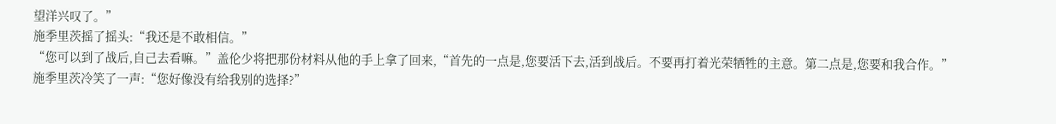望洋兴叹了。”
施季里茨摇了摇头:“我还是不敢相信。”
“您可以到了战后,自己去看嘛。”盖伦少将把那份材料从他的手上拿了回来,“首先的一点是,您要活下去,活到战后。不要再打着光荣牺牲的主意。第二点是,您要和我合作。”
施季里茨冷笑了一声:“您好像没有给我别的选择?”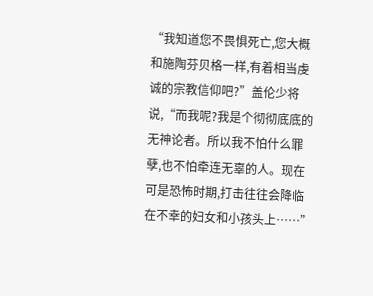“我知道您不畏惧死亡,您大概和施陶芬贝格一样,有着相当虔诚的宗教信仰吧?”盖伦少将说,“而我呢?我是个彻彻底底的无神论者。所以我不怕什么罪孽,也不怕牵连无辜的人。现在可是恐怖时期,打击往往会降临在不幸的妇女和小孩头上……”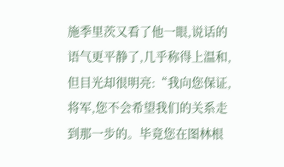施季里茨又看了他一眼,说话的语气更平静了,几乎称得上温和,但目光却很明亮:“我向您保证,将军,您不会希望我们的关系走到那一步的。毕竟您在图林根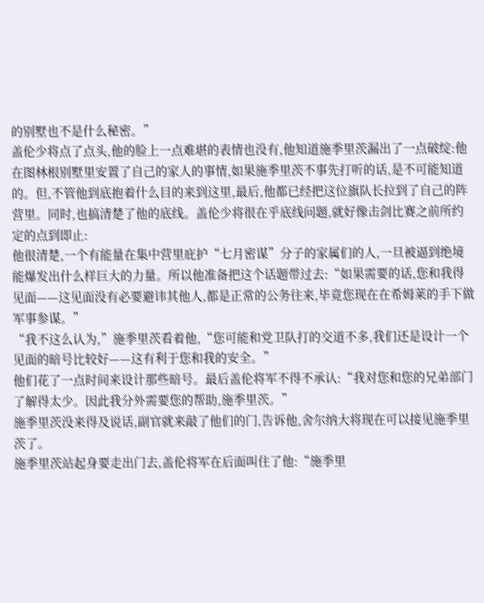的别墅也不是什么秘密。”
盖伦少将点了点头,他的脸上一点难堪的表情也没有,他知道施季里茨漏出了一点破绽:他在图林根别墅里安置了自己的家人的事情,如果施季里茨不事先打听的话,是不可能知道的。但,不管他到底抱着什么目的来到这里,最后,他都已经把这位旗队长拉到了自己的阵营里。同时,也搞清楚了他的底线。盖伦少将很在乎底线问题,就好像击剑比赛之前所约定的点到即止:
他很清楚,一个有能量在集中营里庇护“七月密谋”分子的家属们的人,一旦被逼到绝境能爆发出什么样巨大的力量。所以他准备把这个话题带过去:“如果需要的话,您和我得见面——这见面没有必要避讳其他人,都是正常的公务往来,毕竟您现在在希姆莱的手下做军事参谋。”
“我不这么认为,”施季里茨看着他,“您可能和党卫队打的交道不多,我们还是设计一个见面的暗号比较好——这有利于您和我的安全。”
他们花了一点时间来设计那些暗号。最后盖伦将军不得不承认:“我对您和您的兄弟部门了解得太少。因此我分外需要您的帮助,施季里茨。”
施季里茨没来得及说话,副官就来敲了他们的门,告诉他,舍尔纳大将现在可以接见施季里茨了。
施季里茨站起身要走出门去,盖伦将军在后面叫住了他:“施季里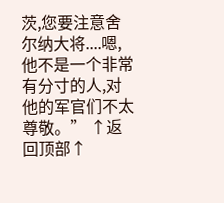茨,您要注意舍尔纳大将....嗯,他不是一个非常有分寸的人,对他的军官们不太尊敬。” ↑返回顶部↑